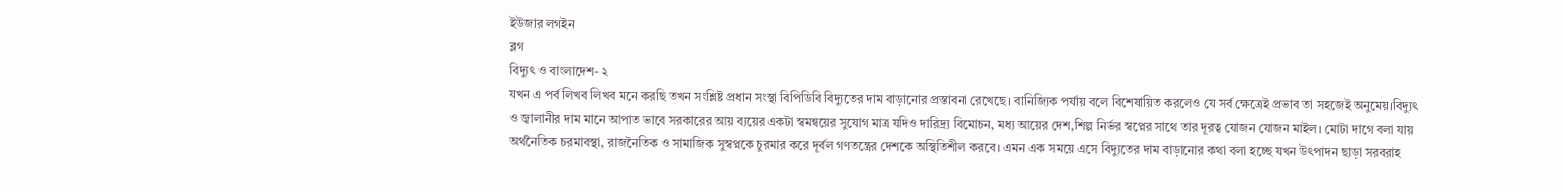ইউজার লগইন
ব্লগ
বিদ্যুৎ ও বাংলাদেশ- ২
যখন এ পর্ব লিখব লিখব মনে করছি তখন সংশ্লিষ্ট প্রধান সংস্থা বিপিডিবি বিদ্যুতের দাম বাড়ানোর প্রস্তাবনা রেখেছে। বানিজ্যিক পর্যায় বলে বিশেষায়িত করলেও যে সর্ব ক্ষেত্রেই প্রভাব তা সহজেই অনুমেয়।বিদ্যুৎ ও জ্বালানীর দাম মানে আপাত ভাবে সরকারের আয় ব্যয়ের একটা স্বমন্বয়ের সুযোগ মাত্র যদিও দারিদ্র্য বিমোচন, মধ্য আয়ের দেশ,শিল্প নির্ভর স্বপ্নের সাথে তার দূরত্ব যোজন যোজন মাইল। মোটা দাগে বলা যায় অর্থনৈতিক চরমাবস্থা, রাজনৈতিক ও সামাজিক সুস্বপ্নকে চুরমার করে দূর্বল গণতন্ত্রের দেশকে অস্থিতিশীল করবে। এমন এক সময়ে এসে বিদ্যুতের দাম বাড়ানোর কথা বলা হচ্ছে যখন উৎপাদন ছাড়া সরবরাহ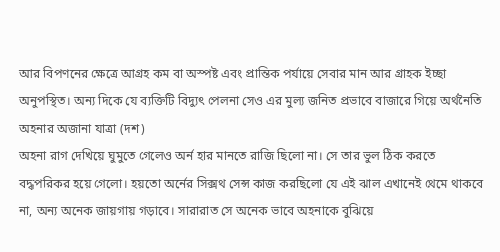আর বিপণনের ক্ষেত্রে আগ্রহ কম বা অস্পষ্ট এবং প্রান্তিক পর্যায়ে সেবার মান আর গ্রাহক ইচ্ছা অনুপস্থিত। অন্য দিকে যে ব্যক্তিটি বিদ্যুৎ পেলনা সেও এর মুল্য জনিত প্রভাবে বাজারে গিয়ে অর্থনৈতি
অহনার অজানা যাত্রা (দশ)
অহনা রাগ দেখিয়ে ঘুমুতে গেলেও অর্ন হার মানতে রাজি ছিলো না। সে তার ভুল ঠিক করতে বদ্ধপরিকর হয়ে গেলো। হয়তো অর্নের সিক্সথ সেন্স কাজ করছিলো যে এই ঝাল এখানেই থেমে থাকবে না, অন্য অনেক জায়গায় গড়াবে। সারারাত সে অনেক ভাবে অহনাকে বুঝিয়ে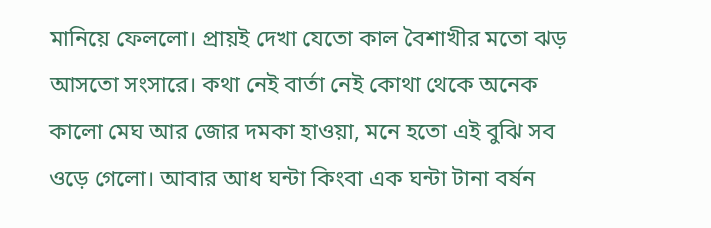মানিয়ে ফেললো। প্রায়ই দেখা যেতো কাল বৈশাখীর মতো ঝড় আসতো সংসারে। কথা নেই বার্তা নেই কোথা থেকে অনেক কালো মেঘ আর জোর দমকা হাওয়া, মনে হতো এই বুঝি সব ওড়ে গেলো। আবার আধ ঘন্টা কিংবা এক ঘন্টা টানা বর্ষন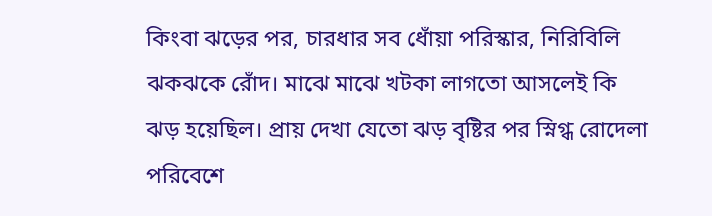কিংবা ঝড়ের পর, চারধার সব ধোঁয়া পরিস্কার, নিরিবিলি ঝকঝকে রোঁদ। মাঝে মাঝে খটকা লাগতো আসলেই কি ঝড় হয়েছিল। প্রায় দেখা যেতো ঝড় বৃষ্টির পর স্নিগ্ধ রোদেলা পরিবেশে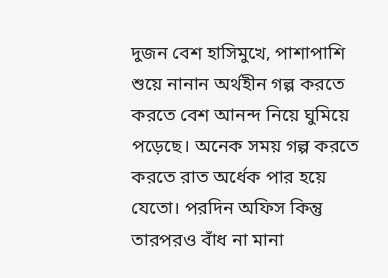দুজন বেশ হাসিমুখে, পাশাপাশি শুয়ে নানান অর্থহীন গল্প করতে করতে বেশ আনন্দ নিয়ে ঘুমিয়ে পড়েছে। অনেক সময় গল্প করতে করতে রাত অর্ধেক পার হয়ে যেতো। পরদিন অফিস কিন্তু তারপরও বাঁধ না মানা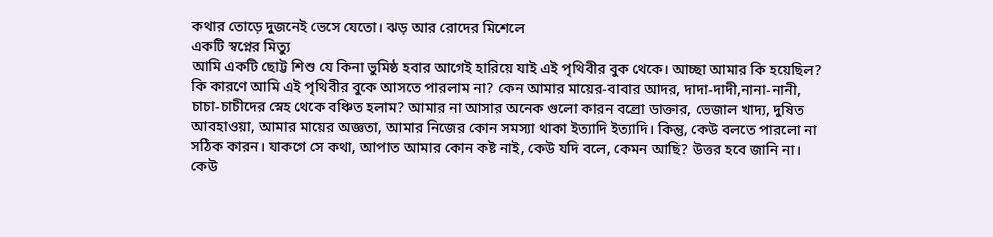কথার তোড়ে দুজনেই ভেসে যেতো। ঝড় আর রোদের মিশেলে
একটি স্বপ্নের মিত্যু
আমি একটি ছোট্ট শিশু যে কিনা ভুমিষ্ঠ হবার আগেই হারিয়ে যাই এই পৃথিবীর বুক থেকে। আচ্ছা আমার কি হয়েছিল? কি কারণে আমি এই পৃথিবীর বুকে আসতে পারলাম না? কেন আমার মায়ের-বাবার আদর, দাদা-দাদী,নানা-নানী, চাচা-চাচীদের স্নেহ থেকে বঞ্চিত হলাম? আমার না আসার অনেক গুলো কারন বল্রো ডাক্তার, ভেজাল খাদ্য, দুষিত আবহাওয়া, আমার মায়ের অজ্ঞতা, আমার নিজের কোন সমস্যা থাকা ইত্যাদি ইত্যাদি। কিন্তু, কেউ বলতে পারলো না সঠিক কারন। যাকগে সে কথা, আপাত আমার কোন কষ্ট নাই, কেউ যদি বলে, কেমন আছি? উত্তর হবে জানি না। কেউ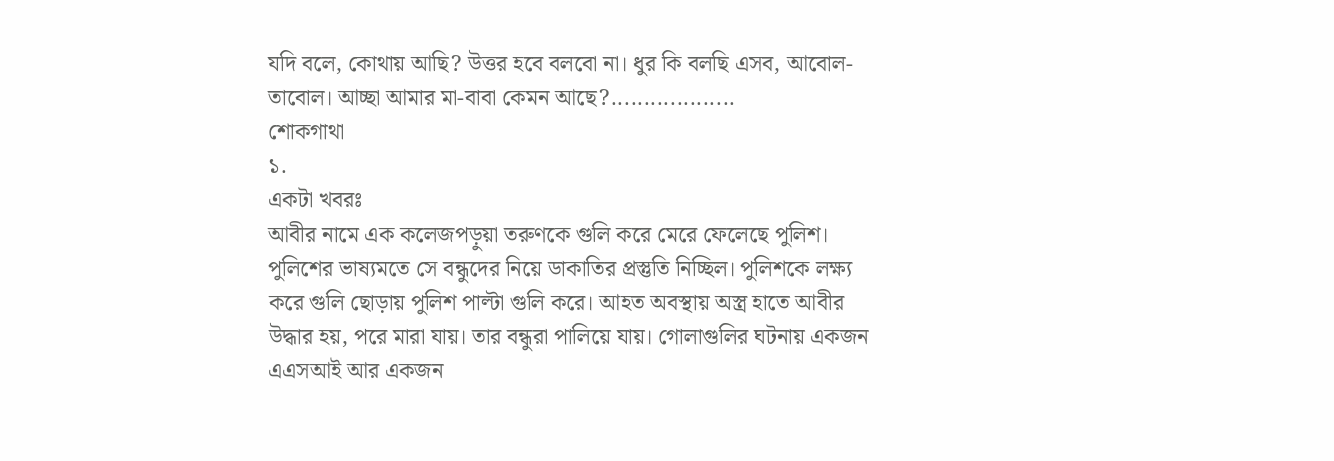যদি বলে, কোথায় আছি? উত্তর হবে বলবো না। ধুর কি বলছি এসব, আবোল-তাবোল। আচ্ছা আমার মা-বাবা কেমন আছে?...................
শোকগাথা
১.
একটা খবরঃ
আবীর নামে এক কলেজপড়ুয়া তরুণকে গুলি করে মেরে ফেলেছে পুলিশ। পুলিশের ভাষ্যমতে সে বন্ধুদের নিয়ে ডাকাতির প্রস্তুতি নিচ্ছিল। পুলিশকে লক্ষ্য করে গুলি ছোড়ায় পুলিশ পাল্টা গুলি করে। আহত অবস্থায় অস্ত্র হাতে আবীর উদ্ধার হয়, পরে মারা যায়। তার বন্ধুরা পালিয়ে যায়। গোলাগুলির ঘটনায় একজন এএসআই আর একজন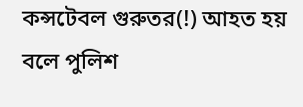কন্সটেবল গুরুতর(!) আহত হয় বলে পুলিশ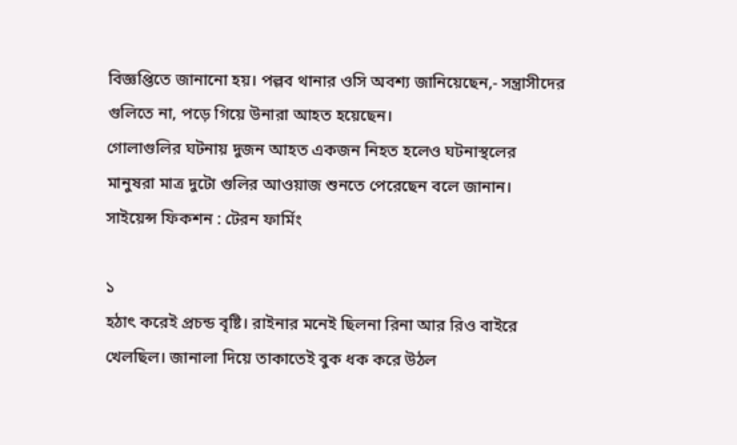বিজ্ঞপ্তিতে জানানো হয়। পল্লব থানার ওসি অবশ্য জানিয়েছেন,- সন্ত্রাসীদের গুলিতে না, পড়ে গিয়ে উনারা আহত হয়েছেন।
গোলাগুলির ঘটনায় দুজন আহত একজন নিহত হলেও ঘটনাস্থলের মানুষরা মাত্র দুটো গুলির আওয়াজ শুনতে পেরেছেন বলে জানান।
সাইয়েন্স ফিকশন : টেরন ফার্মিং

১
হঠাৎ করেই প্রচন্ড বৃষ্টি। রাইনার মনেই ছিলনা রিনা আর রিও বাইরে খেলছিল। জানালা দিয়ে তাকাতেই বুক ধক করে উঠল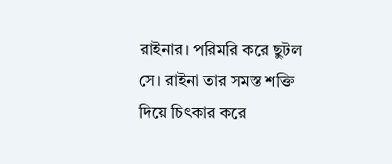রাইনার। পরিমরি করে ছুটল সে। রাইনা তার সমস্ত শক্তি দিয়ে চিৎকার করে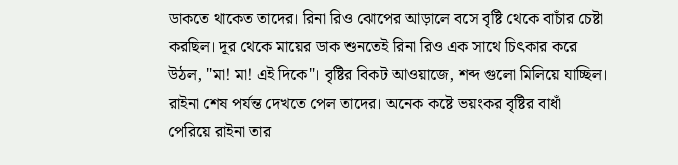ডাকতে থাকেত তাদের। রিনা রিও ঝোপের আড়ালে বসে বৃষ্টি থেকে বাচাঁর চেষ্টা করছিল। দূর থেকে মায়ের ডাক শুনতেই রিনা রিও এক সাথে চিৎকার করে উঠল, "মা! মা! এই দিকে"। বৃষ্টির বিকট আওয়াজে, শব্দ গুলো মিলিয়ে যাচ্ছিল। রাইনা শেষ পর্যন্ত দেখতে পেল তাদের। অনেক কষ্টে ভয়ংকর বৃষ্টির বাধাঁ পেরিয়ে রাইনা তার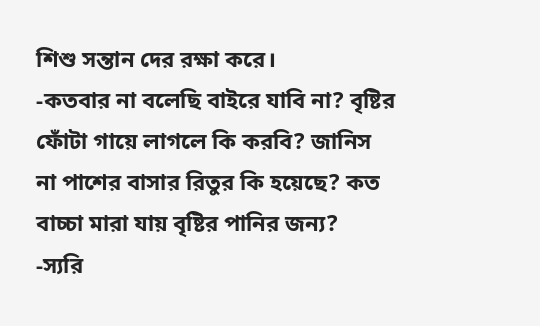শিশু সন্তান দের রক্ষা করে।
-কতবার না বলেছি বাইরে যাবি না? বৃষ্টির ফোঁটা গায়ে লাগলে কি করবি? জানিস না পাশের বাসার রিতুর কি হয়েছে? কত বাচ্চা মারা যায় বৃষ্টির পানির জন্য?
-স্যরি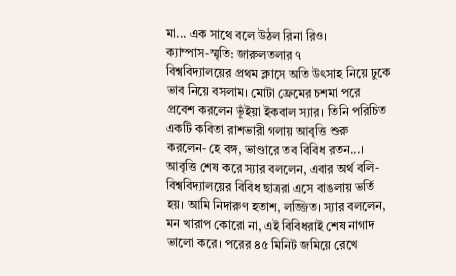মা... এক সাথে বলে উঠল রিনা রিও।
ক্যাম্পাস-স্মৃতি: জারুলতলার ৭
বিশ্ববিদ্যালয়ের প্রথম ক্লাসে অতি উৎসাহ নিয়ে ঢুকে ভাব নিয়ে বসলাম। মোটা ফ্রেমের চশমা পরে প্রবেশ করলেন ভূঁইয়া ইকবাল স্যার। তিনি পরিচিত একটি কবিতা রাশভারী গলায় আবৃত্তি শুরু করলেন- হে বঙ্গ, ভাণ্ডারে তব বিবিধ রতন...। আবৃত্তি শেষ করে স্যার বললেন, এবার অর্থ বলি- বিশ্ববিদ্যালয়ের বিবিধ ছাত্ররা এসে বাঙলায় ভর্তি হয়। আমি নিদারুণ হতাশ, লজ্জিত। স্যার বললেন, মন খারাপ কোরো না, এই বিবিধরাই শেষ নাগাদ ভালো করে। পরের ৪৫ মিনিট জমিয়ে রেখে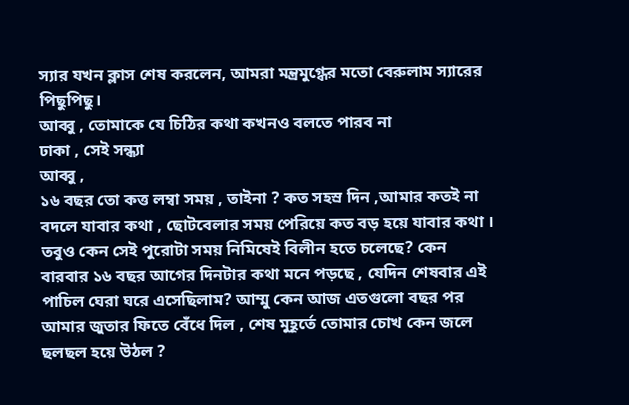স্যার যখন ক্লাস শেষ করলেন, আমরা মন্ত্রমুগ্ধের মতো বেরুলাম স্যারের পিছুপিছু।
আব্বু , তোমাকে যে চিঠির কথা কখনও বলতে পারব না
ঢাকা , সেই সন্ধ্যা
আব্বু ,
১৬ বছর তো কত্ত লম্বা সময় , তাইনা ? কত সহস্র দিন ,আমার কতই না বদলে যাবার কথা , ছোটবেলার সময় পেরিয়ে কত বড় হয়ে যাবার কথা । তবুও কেন সেই পুরোটা সময় নিমিষেই বিলীন হতে চলেছে? কেন বারবার ১৬ বছর আগের দিনটার কথা মনে পড়ছে , যেদিন শেষবার এই পাচিল ঘেরা ঘরে এসেছিলাম? আম্মু কেন আজ এতগুলো বছর পর আমার জুতার ফিতে বেঁধে দিল , শেষ মুহূর্তে তোমার চোখ কেন জলে ছলছল হয়ে উঠল ?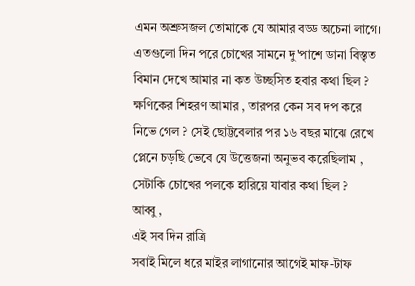এমন অশ্রুসজল তোমাকে যে আমার বড্ড অচেনা লাগে।
এতগুলো দিন পরে চোখের সামনে দু'পাশে ডানা বিস্তৃত বিমান দেখে আমার না কত উচ্ছসিত হবার কথা ছিল ? ক্ষণিকের শিহরণ আমার , তারপর কেন সব দপ করে নিভে গেল ? সেই ছোট্টবেলার পর ১৬ বছর মাঝে রেখে প্লেনে চড়ছি ভেবে যে উত্তেজনা অনুভব করেছিলাম , সেটাকি চোখের পলকে হারিয়ে যাবার কথা ছিল ?
আব্বু ,
এই সব দিন রাত্রি
সবাই মিলে ধরে মাইর লাগানোর আগেই মাফ-টাফ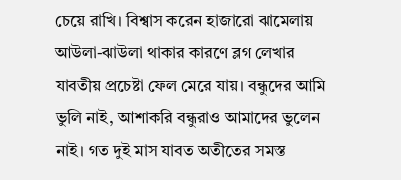চেয়ে রাখি। বিশ্বাস করেন হাজারো ঝামেলায় আউলা-ঝাউলা থাকার কারণে ব্লগ লেখার যাবতীয় প্রচেষ্টা ফেল মেরে যায়। বন্ধুদের আমি ভুলি নাই, আশাকরি বন্ধুরাও আমাদের ভুলেন নাই। গত দুই মাস যাবত অতীতের সমস্ত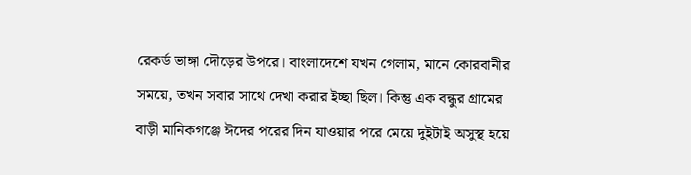রেকর্ড ভাঙ্গা দৌড়ের উপরে। বাংলাদেশে যখন গেলাম, মানে কোরবানীর সময়ে, তখন সবার সাথে দেখা করার ইচ্ছা ছিল। কিন্তু এক বন্ধুর গ্রামের বাড়ী মানিকগঞ্জে ঈদের পরের দিন যাওয়ার পরে মেয়ে দুইটাই অসুস্থ হয়ে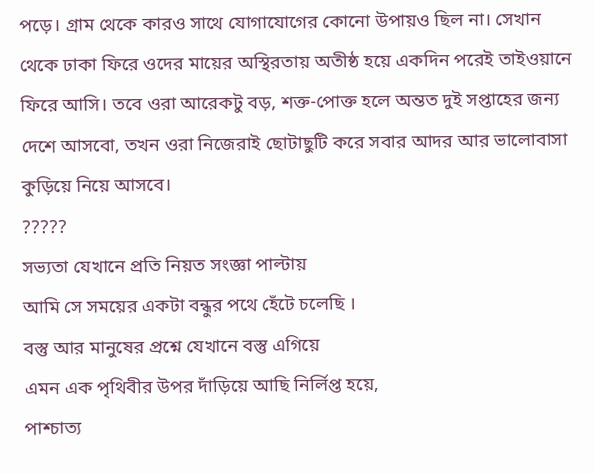পড়ে। গ্রাম থেকে কারও সাথে যোগাযোগের কোনো উপায়ও ছিল না। সেখান থেকে ঢাকা ফিরে ওদের মায়ের অস্থিরতায় অতীষ্ঠ হয়ে একদিন পরেই তাইওয়ানে ফিরে আসি। তবে ওরা আরেকটু বড়, শক্ত-পোক্ত হলে অন্তত দুই সপ্তাহের জন্য দেশে আসবো, তখন ওরা নিজেরাই ছোটাছুটি করে সবার আদর আর ভালোবাসা কুড়িয়ে নিয়ে আসবে।
?????
সভ্যতা যেখানে প্রতি নিয়ত সংজ্ঞা পাল্টায়
আমি সে সময়ের একটা বন্ধুর পথে হেঁটে চলেছি ।
বস্তু আর মানুষের প্রশ্নে যেখানে বস্তু এগিয়ে
এমন এক পৃথিবীর উপর দাঁড়িয়ে আছি নির্লিপ্ত হয়ে,
পাশ্চাত্য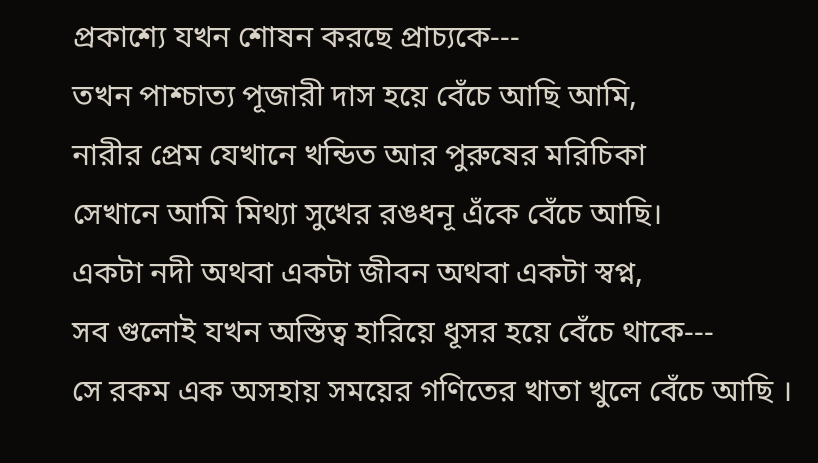প্রকাশ্যে যখন শোষন করছে প্রাচ্যকে---
তখন পাশ্চাত্য পূজারী দাস হয়ে বেঁচে আছি আমি,
নারীর প্রেম যেখানে খন্ডিত আর পুরুষের মরিচিকা
সেখানে আমি মিথ্যা সুখের রঙধনূ এঁকে বেঁচে আছি।
একটা নদী অথবা একটা জীবন অথবা একটা স্বপ্ন,
সব গুলোই যখন অস্তিত্ব হারিয়ে ধূসর হয়ে বেঁচে থাকে---
সে রকম এক অসহায় সময়ের গণিতের খাতা খুলে বেঁচে আছি ।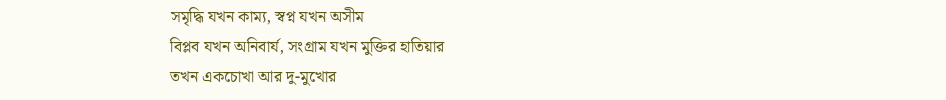সমৃদ্ধি যখন কাম্য, স্বপ্ন যখন অসীম
বিপ্লব যখন অনিবার্য, সংগ্রাম যখন মুক্তির হাতিয়ার
তখন একচোখা আর দু-মুখোর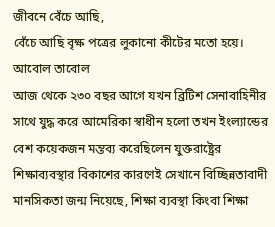জীবনে বেঁচে আছি,
বেঁচে আছি বৃক্ষ পত্রের লুকানো কীটের মতো হয়ে।
আবোল তাবোল
আজ থেকে ২৩০ বছর আগে যখন ব্রিটিশ সেনাবাহিনীর সাথে যুদ্ধ করে আমেরিকা স্বাধীন হলো তখন ইংল্যান্ডের বেশ কয়েকজন মন্তব্য করেছিলেন যুক্তরাষ্ট্রের শিক্ষাব্যবস্থার বিকাশের কারণেই সেখানে বিচ্ছিন্নতাবাদী মানসিকতা জন্ম নিয়েছে, শিক্ষা ব্যবস্থা কিংবা শিক্ষা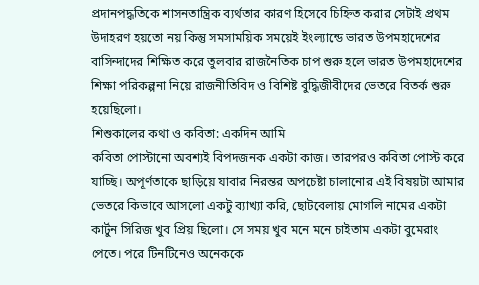প্রদানপদ্ধতিকে শাসনতান্ত্রিক ব্যর্থতার কারণ হিসেবে চিহ্নিত করার সেটাই প্রথম উদাহরণ হয়তো নয় কিন্তু সমসাময়িক সময়েই ইংল্যান্ডে ভারত উপমহাদেশের বাসিন্দাদের শিক্ষিত করে তুলবার রাজনৈতিক চাপ শুরু হলে ভারত উপমহাদেশের শিক্ষা পরিকল্পনা নিয়ে রাজনীতিবিদ ও বিশিষ্ট বুদ্ধিজীবীদের ভেতরে বিতর্ক শুরু হয়েছিলো।
শিশুকালের কথা ও কবিতা: একদিন আমি
কবিতা পোস্টানো অবশ্যই বিপদজনক একটা কাজ। তারপরও কবিতা পোস্ট করে যাচ্ছি। অপূর্ণতাকে ছাড়িয়ে যাবার নিরন্তর অপচেষ্টা চালানোর এই বিষয়টা আমার ভেতরে কিভাবে আসলো একটু ব্যাখ্যা করি, ছোটবেলায় মোগলি নামের একটা কার্টুন সিরিজ খুব প্রিয় ছিলো। সে সময় খুব মনে মনে চাইতাম একটা বুমেরাং পেতে। পরে টিনটিনেও অনেককে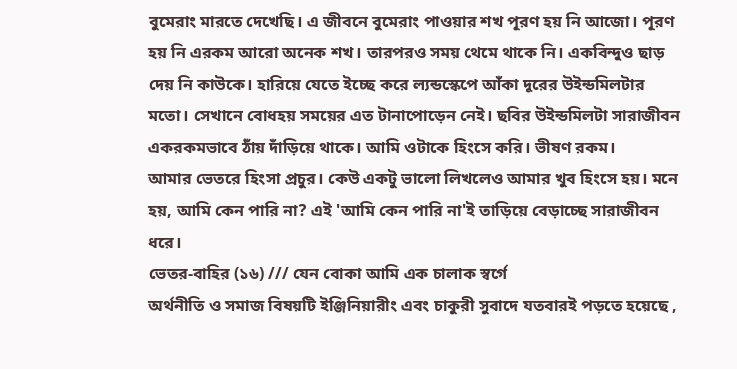বুমেরাং মারতে দেখেছি। এ জীবনে বুমেরাং পাওয়ার শখ পূরণ হয় নি আজো। পূরণ হয় নি এরকম আরো অনেক শখ। তারপরও সময় থেমে থাকে নি। একবিন্দুও ছাড় দেয় নি কাউকে। হারিয়ে যেতে ইচ্ছে করে ল্যন্ডস্কেপে আঁকা দূরের উইন্ডমিলটার মতো। সেখানে বোধহয় সময়ের এত টানাপোড়েন নেই। ছবির উইন্ডমিলটা সারাজীবন একরকমভাবে ঠাঁয় দাঁড়িয়ে থাকে। আমি ওটাকে হিংসে করি। ভীষণ রকম।
আমার ভেতরে হিংসা প্রচুর। কেউ একটু ভালো লিখলেও আমার খুব হিংসে হয়। মনে হয়, আমি কেন পারি না? এই 'আমি কেন পারি না'ই তাড়িয়ে বেড়াচ্ছে সারাজীবন ধরে।
ভেতর-বাহির (১৬) /// যেন বোকা আমি এক চালাক স্বর্গে
অর্থনীতি ও সমাজ বিষয়টি ইঞ্জিনিয়ারীং এবং চাকুরী সুবাদে যতবারই পড়তে হয়েছে ,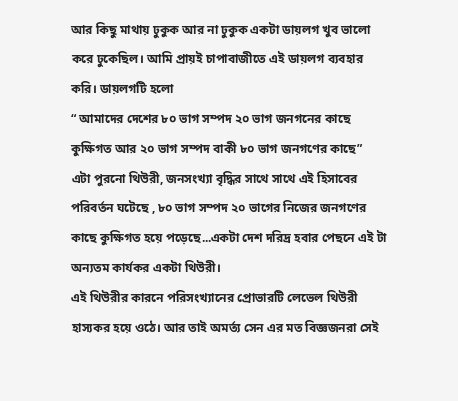আর কিছু মাথায় ঢুকুক আর না ঢুকুক একটা ডায়লগ খুব ভালো করে ঢুকেছিল। আমি প্রায়ই চাপাবাজীতে এই ডায়লগ ব্যবহার করি। ডায়লগটি হলো
“ আমাদের দেশের ৮০ ভাগ সম্পদ ২০ ভাগ জনগনের কাছে কুক্ষিগত আর ২০ ভাগ সম্পদ বাকী ৮০ ভাগ জনগণের কাছে”
এটা পুরনো থিউরী, জনসংখ্যা বৃদ্ধির সাথে সাথে এই হিসাবের পরিবর্তন ঘটেছে , ৮০ ভাগ সম্পদ ২০ ভাগের নিজের জনগণের কাছে কুক্ষিগত হয়ে পড়েছে...একটা দেশ দরিদ্র হবার পেছনে এই টা অন্যতম কার্যকর একটা থিউরী।
এই থিউরীর কারনে পরিসংখ্যানের প্রোভারটি লেভেল থিউরী হাস্যকর হয়ে ওঠে। আর তাই অমর্ত্য সেন এর মত বিজ্ঞজনরা সেই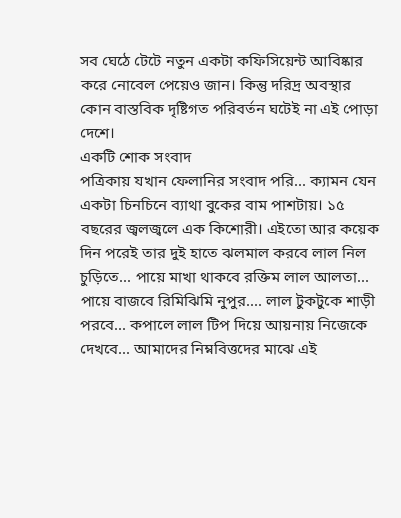সব ঘেঠে টেটে নতুন একটা কফিসিয়েন্ট আবিষ্কার করে নোবেল পেয়েও জান। কিন্তু দরিদ্র অবস্থার কোন বাস্তবিক দৃষ্টিগত পরিবর্তন ঘটেই না এই পোড়া দেশে।
একটি শোক সংবাদ
পত্রিকায় যখান ফেলানির সংবাদ পরি... ক্যামন যেন একটা চিনচিনে ব্যাথা বুকের বাম পাশটায়। ১৫ বছরের জ্বলজ্বলে এক কিশোরী। এইতো আর কয়েক দিন পরেই তার দুই হাতে ঝলমাল করবে লাল নিল চুড়িতে... পায়ে মাখা থাকবে রক্তিম লাল আলতা... পায়ে বাজবে রিমিঝিমি নুপুর.... লাল টুকটুকে শাড়ী পরবে... কপালে লাল টিপ দিয়ে আয়নায় নিজেকে দেখবে... আমাদের নিম্নবিত্তদের মাঝে এই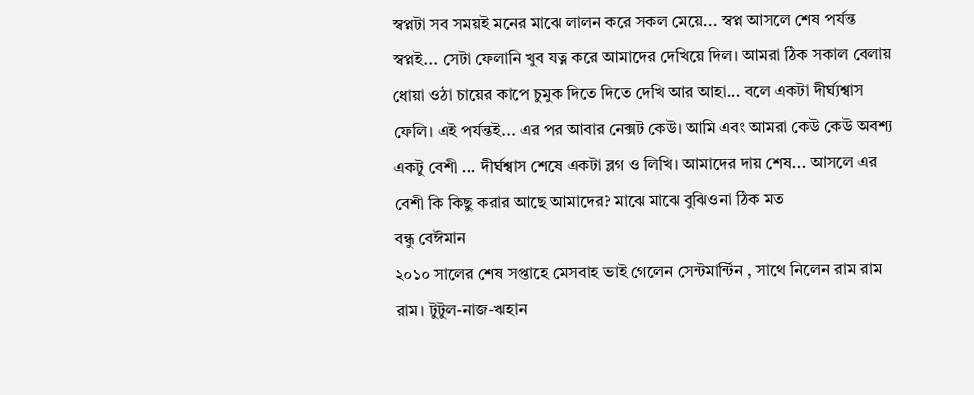স্বপ্নটা সব সময়ই মনের মাঝে লালন করে সকল মেয়ে... স্বপ্ন আসলে শেষ পর্যন্ত স্বপ্নই... সেটা ফেলানি খুব যত্ন করে আমাদের দেখিয়ে দিল। আমরা ঠিক সকাল বেলায় ধোয়া ওঠা চায়ের কাপে চুমুক দিতে দিতে দেখি আর আহা... বলে একটা দীর্ঘ্যশ্বাস ফেলি। এই পর্যন্তই... এর পর আবার নেক্সট কেউ। আমি এবং আমরা কেউ কেউ অবশ্য একটু বেশী ... দীর্ঘশ্বাস শেষে একটা ব্লগ ও লিখি। আমাদের দায় শেষ... আসলে এর বেশী কি কিছু করার আছে আমাদের? মাঝে মাঝে বুঝিওনা ঠিক মত
বন্ধু বেঈমান
২০১০ সালের শেষ সপ্তাহে মেসবাহ ভাই গেলেন সেন্টমার্ন্টিন , সাথে নিলেন রাম রাম রাম। টুটুল-নাজ-ঋহান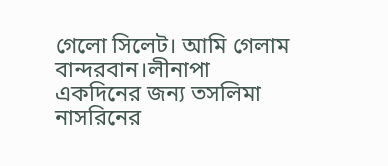গেলো সিলেট। আমি গেলাম বান্দরবান।লীনাপা একদিনের জন্য তসলিমা নাসরিনের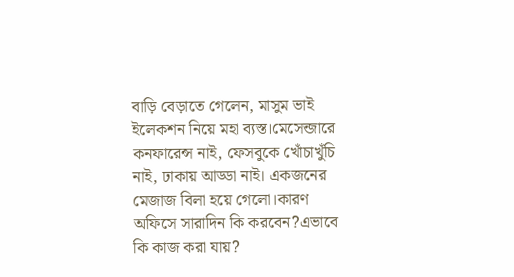বাড়ি বেড়াতে গেলেন, মাসুম ভাই ইলেকশন নিয়ে মহা ব্যস্ত।মেসেন্জারে কনফারেন্স নাই, ফেসবুকে খোঁচাখুঁচি নাই, ঢাকায় আড্ডা নাই। একজনের মেজাজ বিলা হয়ে গেলো।কারণ অফিসে সারাদিন কি করবেন?এভাবে কি কাজ করা যায়?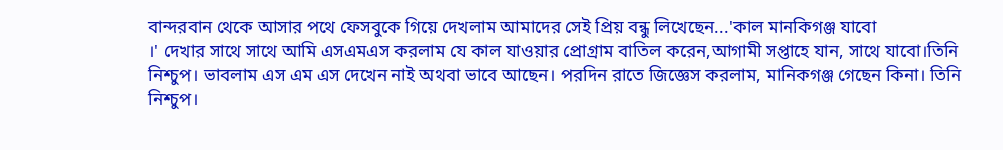বান্দরবান থেকে আসার পথে ফেসবুকে গিয়ে দেখলাম আমাদের সেই প্রিয় বন্ধু লিখেছেন...'কাল মানকিগঞ্জ যাবো
।' দেখার সাথে সাথে আমি এসএমএস করলাম যে কাল যাওয়ার প্রোগ্রাম বাতিল করেন,আগামী সপ্তাহে যান, সাথে যাবো।তিনি নিশ্চুপ। ভাবলাম এস এম এস দেখেন নাই অথবা ভাবে আছেন। পরদিন রাতে জিজ্ঞেস করলাম, মানিকগঞ্জ গেছেন কিনা। তিনি নিশ্চুপ।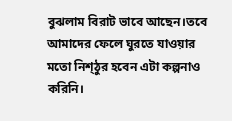বুঝলাম বিরাট ভাবে আছেন।তবে আমাদের ফেলে ঘুরতে যাওয়ার মতো নিশ্ঠুর হবেন এটা কল্পনাও করিনি।